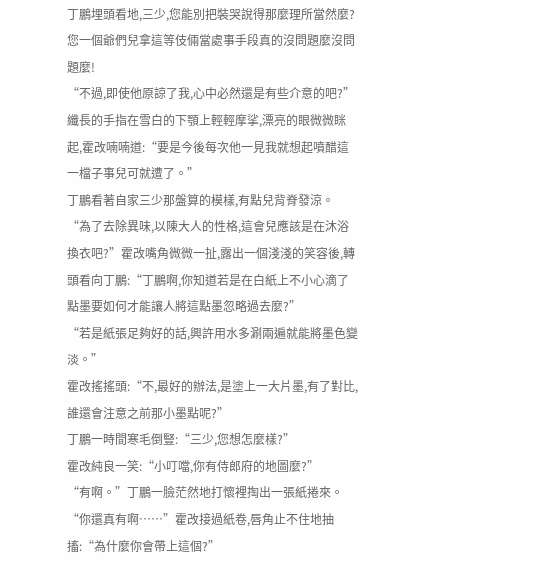丁鵬埋頭看地,三少,您能別把裝哭說得那麼理所當然麼?您一個爺們兒拿這等伎倆當處事手段真的沒問題麼沒問題麼!
“不過,即使他原諒了我,心中必然還是有些介意的吧?”纖長的手指在雪白的下顎上輕輕摩挲,漂亮的眼微微眯起,霍改喃喃道:“要是今後每次他一見我就想起噴醋這一檔子事兒可就遭了。”
丁鵬看著自家三少那盤算的模樣,有點兒背脊發涼。
“為了去除異味,以陳大人的性格,這會兒應該是在沐浴換衣吧?”霍改嘴角微微一扯,露出一個淺淺的笑容後,轉頭看向丁鵬:“丁鵬啊,你知道若是在白紙上不小心滴了點墨要如何才能讓人將這點墨忽略過去麼?”
“若是紙張足夠好的話,興許用水多涮兩遍就能將墨色變淡。”
霍改搖搖頭:“不,最好的辦法,是塗上一大片墨,有了對比,誰還會注意之前那小墨點呢?”
丁鵬一時間寒毛倒豎:“三少,您想怎麼樣?”
霍改純良一笑:“小叮噹,你有侍郎府的地圖麼?”
“有啊。”丁鵬一臉茫然地打懷裡掏出一張紙捲來。
“你還真有啊……”霍改接過紙卷,唇角止不住地抽搐:“為什麼你會帶上這個?”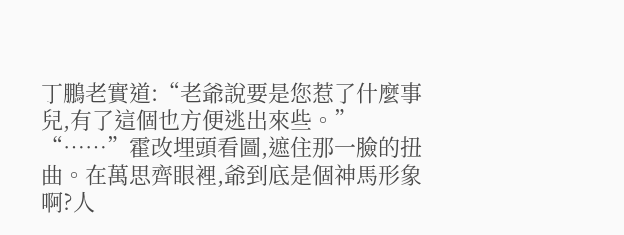丁鵬老實道:“老爺說要是您惹了什麼事兒,有了這個也方便逃出來些。”
“……”霍改埋頭看圖,遮住那一臉的扭曲。在萬思齊眼裡,爺到底是個神馬形象啊?人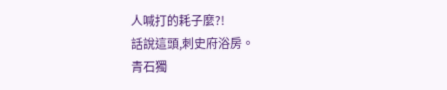人喊打的耗子麼?!
話說這頭,刺史府浴房。
青石獨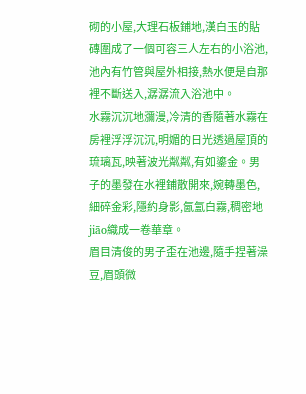砌的小屋,大理石板鋪地,漢白玉的貼磚圍成了一個可容三人左右的小浴池,池內有竹管與屋外相接,熱水便是自那裡不斷送入,潺潺流入浴池中。
水霧沉沉地瀰漫,冷清的香隨著水霧在房裡浮浮沉沉,明媚的日光透過屋頂的琉璃瓦,映著波光粼粼,有如鎏金。男子的墨發在水裡鋪散開來,婉轉墨色,細碎金彩,隱約身影,氤氳白霧,稠密地jiāo織成一卷華章。
眉目清俊的男子歪在池邊,隨手捏著澡豆,眉頭微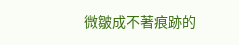微皺成不著痕跡的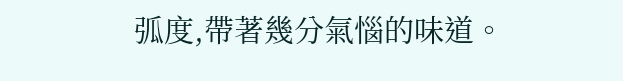弧度,帶著幾分氣惱的味道。